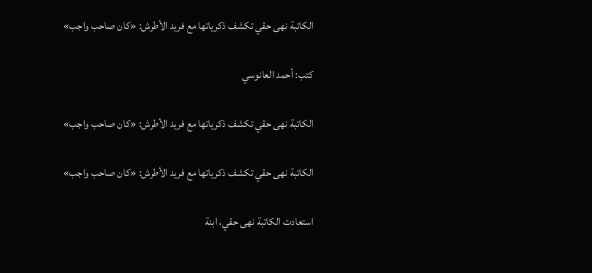الكاتبة نهى حقي تكشف ذكرياتها مع فريد الأطرش: «كان صاحب واجب»

كتب: أحمد العانوسي

الكاتبة نهى حقي تكشف ذكرياتها مع فريد الأطرش: «كان صاحب واجب»

الكاتبة نهى حقي تكشف ذكرياتها مع فريد الأطرش: «كان صاحب واجب»

استعادت الكاتبة نهى حقي، ابنة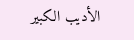الأديب الكبير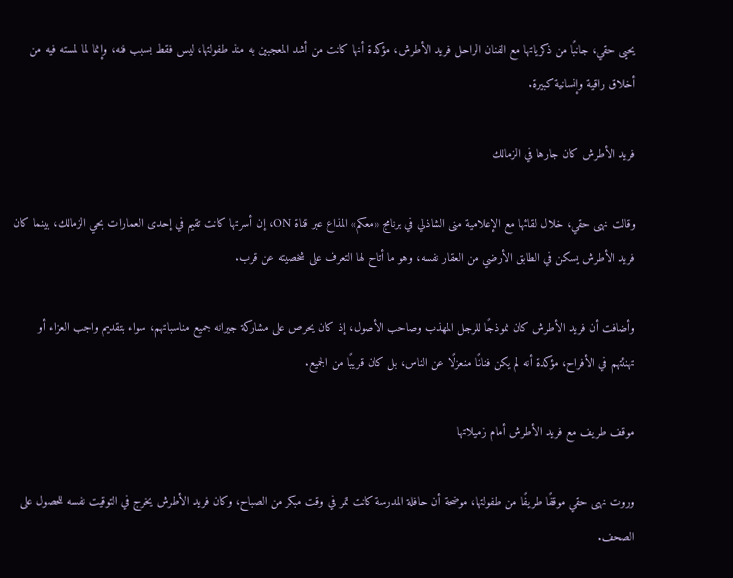يحيى حقي، جانبًا من ذكرياتها مع الفنان الراحل فريد الأطرش، مؤكدة أنها كانت من أشد المعجبين به منذ طفولتها، ليس فقط بسبب فنه، وإنما لما لمسته فيه من أخلاق راقية وإنسانية كبيرة.

فريد الأطرش كان جارها في الزمالك

وقالت نهى حقي، خلال لقائها مع الإعلامية منى الشاذلي في برنامج «معكم» المذاع عبر قناة ON، إن أسرتها كانت تقيم في إحدى العمارات بحي الزمالك، بينما كان فريد الأطرش يسكن في الطابق الأرضي من العقار نفسه، وهو ما أتاح لها التعرف على شخصيته عن قرب.

وأضافت أن فريد الأطرش كان نموذجًا للرجل المهذب وصاحب الأصول، إذ كان يحرص على مشاركة جيرانه جميع مناسباتهم، سواء بتقديم واجب العزاء أو تهنئتهم في الأفراح، مؤكدة أنه لم يكن فنانًا منعزلًا عن الناس، بل كان قريبًا من الجميع.

موقف طريف مع فريد الأطرش أمام زميلاتها

وروت نهى حقي موقفًا طريفًا من طفولتها، موضحة أن حافلة المدرسة كانت تمر في وقت مبكر من الصباح، وكان فريد الأطرش يخرج في التوقيت نفسه للحصول على الصحف.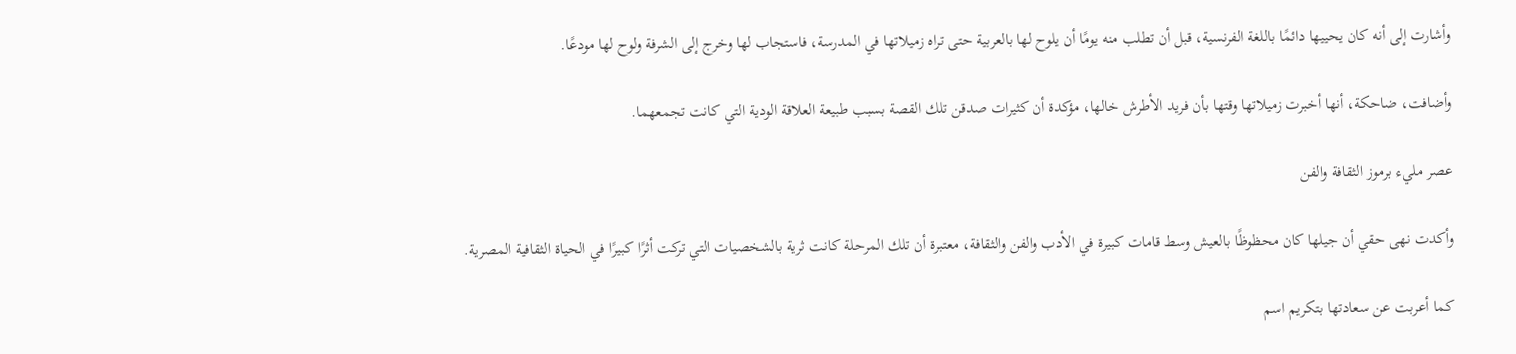وأشارت إلى أنه كان يحييها دائمًا باللغة الفرنسية، قبل أن تطلب منه يومًا أن يلوح لها بالعربية حتى تراه زميلاتها في المدرسة، فاستجاب لها وخرج إلى الشرفة ولوح لها مودعًا.

وأضافت، ضاحكة، أنها أخبرت زميلاتها وقتها بأن فريد الأطرش خالها، مؤكدة أن كثيرات صدقن تلك القصة بسبب طبيعة العلاقة الودية التي كانت تجمعهما.

عصر مليء برموز الثقافة والفن

وأكدت نهى حقي أن جيلها كان محظوظًا بالعيش وسط قامات كبيرة في الأدب والفن والثقافة، معتبرة أن تلك المرحلة كانت ثرية بالشخصيات التي تركت أثرًا كبيرًا في الحياة الثقافية المصرية.

كما أعربت عن سعادتها بتكريم اسم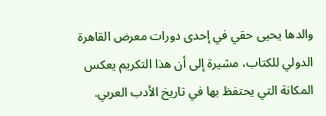والدها يحيى حقي في إحدى دورات معرض القاهرة الدولي للكتاب، مشيرة إلى أن هذا التكريم يعكس المكانة التي يحتفظ بها في تاريخ الأدب العربي.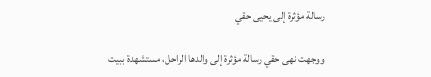رسالة مؤثرة إلى يحيى حقي

ووجهت نهى حقي رسالة مؤثرة إلى والدها الراحل، مستشهدة ببيت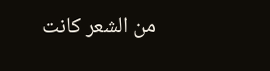من الشعر كانت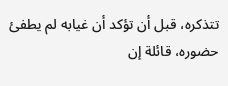تتذكره، قبل أن تؤكد أن غيابه لم يطفئ حضوره، قائلة إن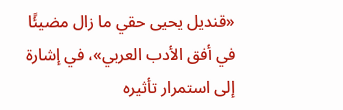«قنديل يحيى حقي ما زال مضيئًا في أفق الأدب العربي»، في إشارة إلى استمرار تأثيره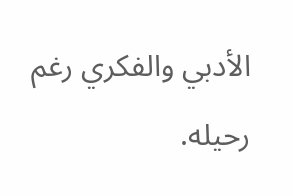الأدبي والفكري رغم رحيله.